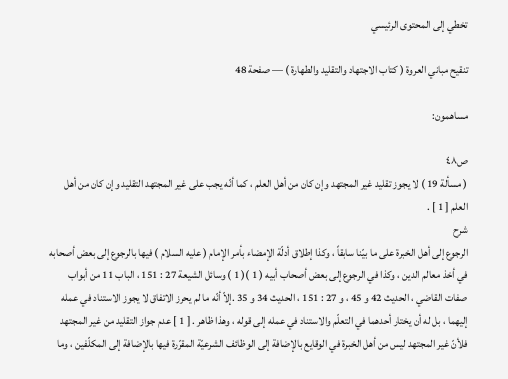تخطي إلى المحتوى الرئيسي

تنقيح مباني العروة ( كتاب الاجتهاد والتقليد والطهارة ) — صفحة 48

مساهمون:

ص٤٨
( مسألة 19 ) لا يجوز تقليد غير المجتهد وإن كان من أهل العلم ، كما أنّه يجب على غير المجتهد التقليد وإن كان من أهل العلم [ 1 ] .
شرح
الرجوع إلى أهل الخبرة على ما بيّنا سابقاً ، وكذا إطلاق أدلّة الإمضاء بأمر الإمام ( عليه السلام ) فيها بالرجوع إلى بعض أصحابه في أخذ معالم الدين ، وكذا في الرجوع إلى بعض أصحاب أبيه ( 1 )( 1 ) وسائل الشيعة 27 : 151 ، الباب 11 من أبواب صفات القاضي ، الحديث 42 و 45 ، و 27 : 151 ، الحديث 34 و 35 .إلاّ أنّه ما لم يحرز الاتفاق لا يجوز الاستناد في عمله إليهما ، بل له أن يختار أحدهما في التعلّم والاستناد في عمله إلى قوله ، وهذا ظاهر . [ 1 ] عدم جواز التقليد من غير المجتهد فلأنّ غير المجتهد ليس من أهل الخبرة في الوقايع بالإضافة إلى الوظائف الشرعيّة المقرّرة فيها بالإضافة إلى المكلّفين ، وما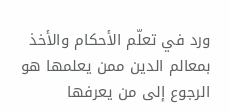ورد في تعلّم الأحكام والأخذ بمعالم الدين ممن يعلمها هو الرجوع إلى من يعرفها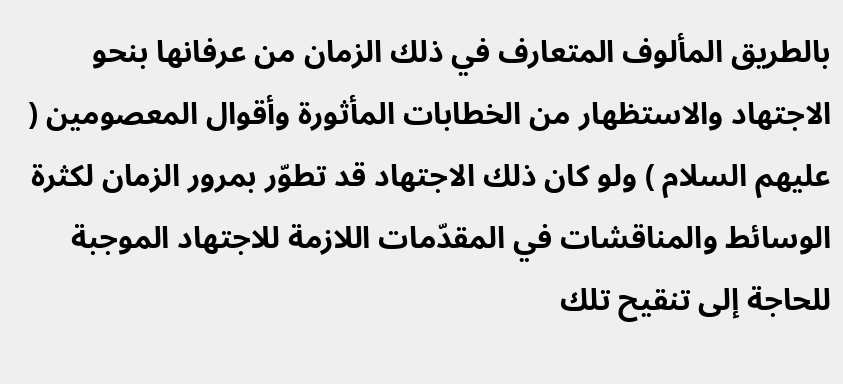بالطريق المألوف المتعارف في ذلك الزمان من عرفانها بنحو الاجتهاد والاستظهار من الخطابات المأثورة وأقوال المعصومين ( عليهم السلام ) ولو كان ذلك الاجتهاد قد تطوّر بمرور الزمان لكثرة الوسائط والمناقشات في المقدّمات اللازمة للاجتهاد الموجبة للحاجة إلى تنقيح تلك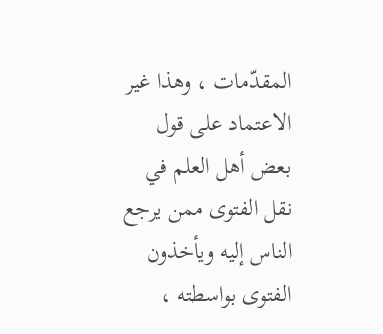المقدّمات ، وهذا غير الاعتماد على قول بعض أهل العلم في نقل الفتوى ممن يرجع الناس إليه ويأخذون الفتوى بواسطته ،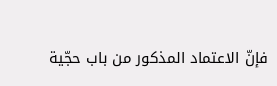فإنّ الاعتماد المذكور من باب حجّية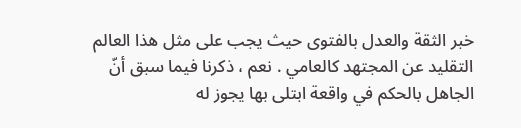خبر الثقة والعدل بالفتوى حيث يجب على مثل هذا العالم التقليد عن المجتهد كالعامي . نعم ، ذكرنا فيما سبق أنّ الجاهل بالحكم في واقعة ابتلى بها يجوز له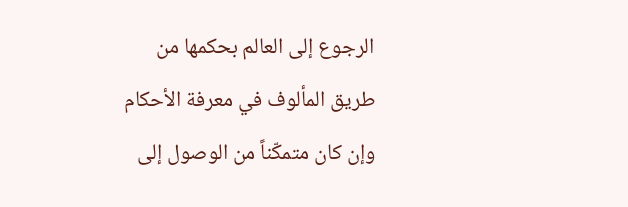الرجوع إلى العالم بحكمها من طريق المألوف في معرفة الأحكام وإن كان متمكّناً من الوصول إلى